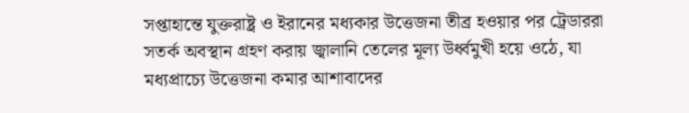সপ্তাহান্তে যুক্তরাষ্ট্র ও ইরানের মধ্যকার উত্তেজনা তীব্র হওয়ার পর ট্রেডাররা সতর্ক অবস্থান গ্রহণ করায় জ্বালানি তেলের মূল্য উর্ধ্বমুখী হয়ে ওঠে, যা মধ্যপ্রাচ্যে উত্তেজনা কমার আশাবাদের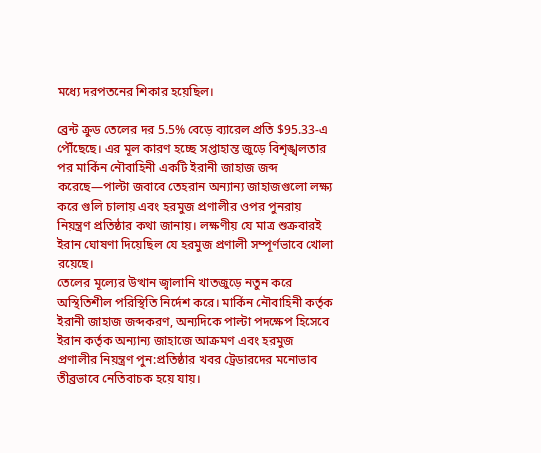মধ্যে দরপতনের শিকার হয়েছিল।

ব্রেন্ট ক্রুড তেলের দর 5.5% বেড়ে ব্যারেল প্রতি $95.33-এ পৌঁছেছে। এর মূল কারণ হচ্ছে সপ্তাহান্ত জুড়ে বিশৃঙ্খলতার পর মার্কিন নৌবাহিনী একটি ইরানী জাহাজ জব্দ করেছে—পাল্টা জবাবে তেহরান অন্যান্য জাহাজগুলো লক্ষ্য করে গুলি চালায় এবং হরমুজ প্রণালীর ওপর পুনরায় নিয়ন্ত্রণ প্রতিষ্ঠার কথা জানায়। লক্ষণীয় যে মাত্র শুক্রবারই ইরান ঘোষণা দিয়েছিল যে হরমুজ প্রণালী সম্পূর্ণভাবে খোলা রয়েছে।
তেলের মূল্যের উত্থান জ্বালানি খাতজুড়ে নতুন করে অস্থিতিশীল পরিস্থিতি নির্দেশ করে। মার্কিন নৌবাহিনী কর্তৃক ইরানী জাহাজ জব্দকরণ, অন্যদিকে পাল্টা পদক্ষেপ হিসেবে ইরান কর্তৃক অন্যান্য জাহাজে আক্রমণ এবং হরমুজ প্রণালীর নিয়ন্ত্রণ পুন:প্রতিষ্ঠার খবর ট্রেডারদের মনোভাব তীব্রভাবে নেতিবাচক হয়ে যায়।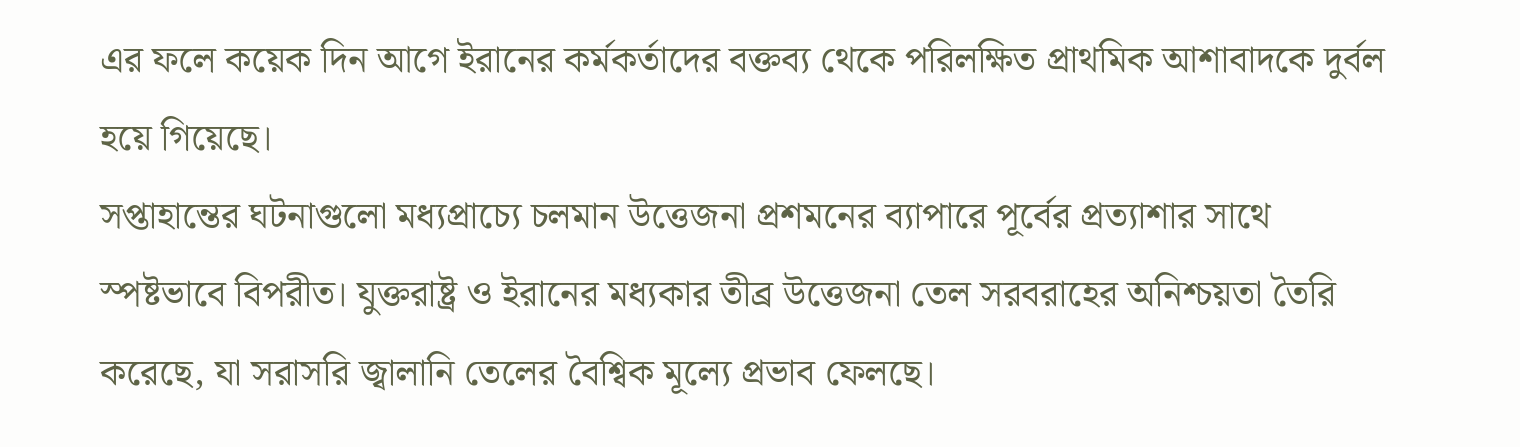এর ফলে কয়েক দিন আগে ইরানের কর্মকর্তাদের বক্তব্য থেকে পরিলক্ষিত প্রাথমিক আশাবাদকে দুর্বল হয়ে গিয়েছে।
সপ্তাহান্তের ঘটনাগুলো মধ্যপ্রাচ্যে চলমান উত্তেজনা প্রশমনের ব্যাপারে পূর্বের প্রত্যাশার সাথে স্পষ্টভাবে বিপরীত। যুক্তরাষ্ট্র ও ইরানের মধ্যকার তীব্র উত্তেজনা তেল সরবরাহের অনিশ্চয়তা তৈরি করেছে, যা সরাসরি জ্বালানি তেলের বৈশ্বিক মূল্যে প্রভাব ফেলছে।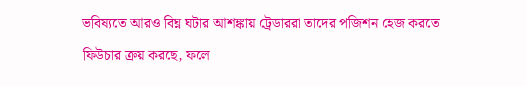ভবিষ্যতে আরও বিঘ্ন ঘটার আশঙ্কায় ট্রেডাররা তাদের পজিশন হেজ করতে ফিউচার ক্রয় করছে, ফলে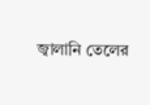জ্বালানি তেলের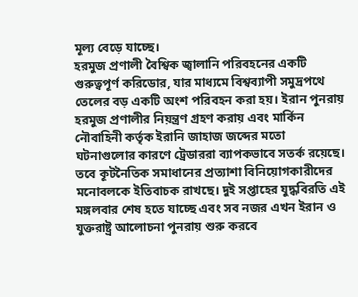মূল্য বেড়ে যাচ্ছে।
হরমুজ প্রণালী বৈশ্বিক জ্বালানি পরিবহনের একটি গুরুত্বপূর্ণ করিডোর, যার মাধ্যমে বিশ্বব্যাপী সমুদ্রপথে তেলের বড় একটি অংশ পরিবহন করা হয়। ইরান পুনরায় হরমুজ প্রণালীর নিয়ন্ত্রণ গ্রহণ করায় এবং মার্কিন নৌবাহিনী কর্তৃক ইরানি জাহাজ জব্দের মতো ঘটনাগুলোর কারণে ট্রেডাররা ব্যাপকভাবে সতর্ক রয়েছে।
তবে কূটনৈতিক সমাধানের প্রত্যাশা বিনিয়োগকারীদের মনোবলকে ইতিবাচক রাখছে। দুই সপ্তাহের যুদ্ধবিরতি এই মঙ্গলবার শেষ হতে যাচ্ছে এবং সব নজর এখন ইরান ও যুক্তরাষ্ট্র আলোচনা পুনরায় শুরু করবে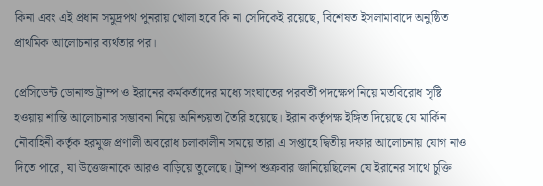কিনা এবং এই প্রধান সমুদ্রপথ পুনরায় খোলা হবে কি না সেদিকেই রয়েছে, বিশেষত ইসলামাবাদে অনুষ্ঠিত প্রাথমিক আলোচনার ব্যর্থতার পর।

প্রেসিডেন্ট ডোনাল্ড ট্রাম্প ও ইরানের কর্মকর্তাদের মধ্যে সংঘাতের পরবর্তী পদক্ষেপ নিয়ে মতবিরোধ সৃষ্টি হওয়ায় শান্তি আলোচনার সম্ভাবনা নিয়ে অনিশ্চয়তা তৈরি হয়েছে। ইরান কর্তৃপক্ষ ইঙ্গিত দিয়েছে যে মার্কিন নৌবাহিনী কর্তৃক হরমুজ প্রণালী অবরোধ চলাকালীন সময়ে তারা এ সপ্তাহে দ্বিতীয় দফার আলোচনায় যোগ নাও দিতে পারে, যা উত্তেজনাকে আরও বাড়িয়ে তুলেছে। ট্রাম্প শুক্রবার জানিয়েছিলেন যে ইরানের সাথে চুক্তি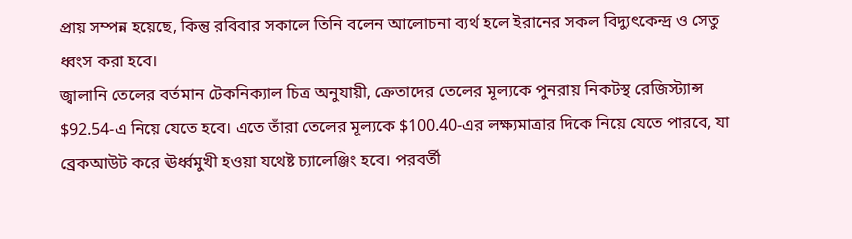প্রায় সম্পন্ন হয়েছে, কিন্তু রবিবার সকালে তিনি বলেন আলোচনা ব্যর্থ হলে ইরানের সকল বিদ্যুৎকেন্দ্র ও সেতু ধ্বংস করা হবে।
জ্বালানি তেলের বর্তমান টেকনিক্যাল চিত্র অনুযায়ী, ক্রেতাদের তেলের মূল্যকে পুনরায় নিকটস্থ রেজিস্ট্যান্স $92.54-এ নিয়ে যেতে হবে। এতে তাঁরা তেলের মূল্যকে $100.40-এর লক্ষ্যমাত্রার দিকে নিয়ে যেতে পারবে, যা ব্রেকআউট করে ঊর্ধ্বমুখী হওয়া যথেষ্ট চ্যালেঞ্জিং হবে। পরবর্তী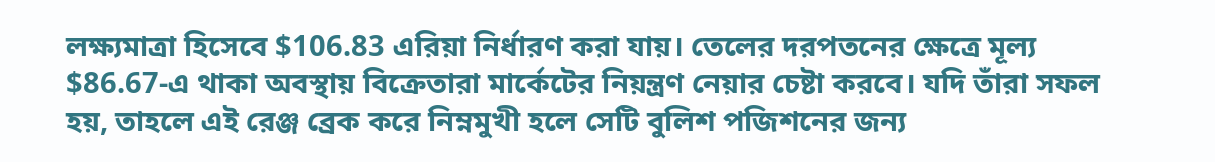লক্ষ্যমাত্রা হিসেবে $106.83 এরিয়া নির্ধারণ করা যায়। তেলের দরপতনের ক্ষেত্রে মূল্য $86.67-এ থাকা অবস্থায় বিক্রেতারা মার্কেটের নিয়ন্ত্রণ নেয়ার চেষ্টা করবে। যদি তাঁরা সফল হয়, তাহলে এই রেঞ্জ ব্রেক করে নিম্নমুখী হলে সেটি বুলিশ পজিশনের জন্য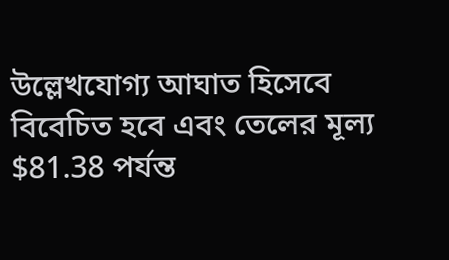উল্লেখযোগ্য আঘাত হিসেবে বিবেচিত হবে এবং তেলের মূল্য $81.38 পর্যন্ত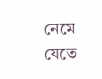নেমে যেতে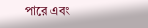পারে এবং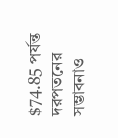$74.85 পর্যন্ত দরপতনের সম্ভাবনাও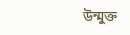উন্মুক্ত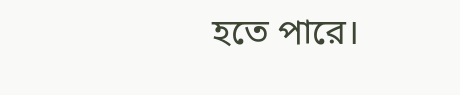হতে পারে।